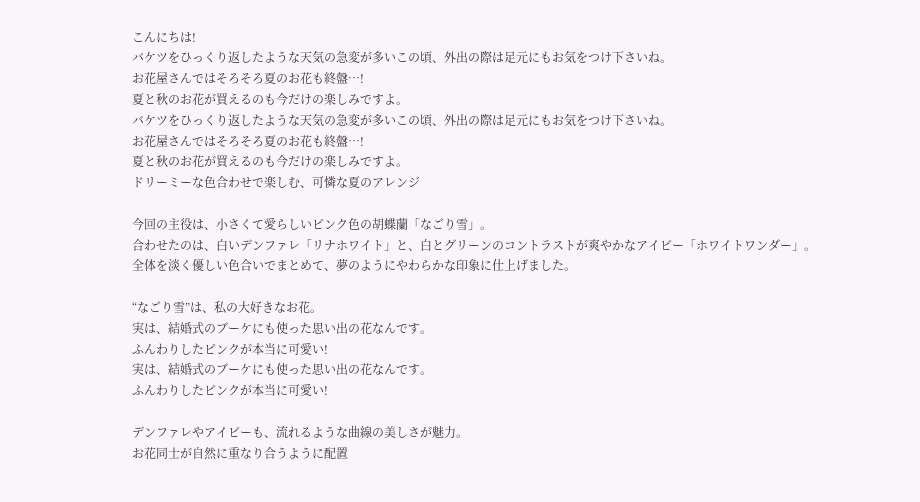こんにちは!
バケツをひっくり返したような天気の急変が多いこの頃、外出の際は足元にもお気をつけ下さいね。
お花屋さんではそろそろ夏のお花も終盤…!
夏と秋のお花が買えるのも今だけの楽しみですよ。
バケツをひっくり返したような天気の急変が多いこの頃、外出の際は足元にもお気をつけ下さいね。
お花屋さんではそろそろ夏のお花も終盤…!
夏と秋のお花が買えるのも今だけの楽しみですよ。
ドリーミーな色合わせで楽しむ、可憐な夏のアレンジ

今回の主役は、小さくて愛らしいピンク色の胡蝶蘭「なごり雪」。
合わせたのは、白いデンファレ「リナホワイト」と、白とグリーンのコントラストが爽やかなアイビー「ホワイトワンダー」。
全体を淡く優しい色合いでまとめて、夢のようにやわらかな印象に仕上げました。

“なごり雪”は、私の大好きなお花。
実は、結婚式のブーケにも使った思い出の花なんです。
ふんわりしたピンクが本当に可愛い!
実は、結婚式のブーケにも使った思い出の花なんです。
ふんわりしたピンクが本当に可愛い!

デンファレやアイビーも、流れるような曲線の美しさが魅力。
お花同士が自然に重なり合うように配置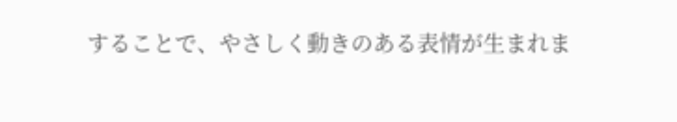することで、やさしく動きのある表情が生まれま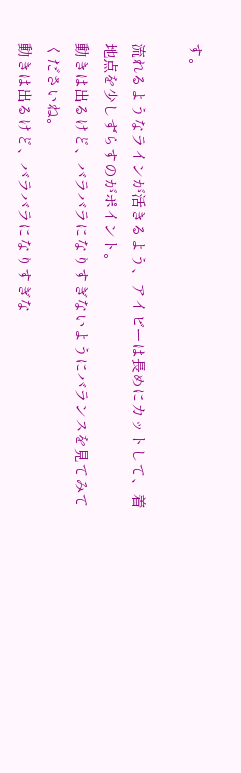す。

流れるようなラインが活きるよう、アイビーは長めにカットして、着地点を少しずらすのがポイント。
動きは出るけど、バラバラになりすぎないようにバランスを見てみてくださいね。
動きは出るけど、バラバラになりすぎな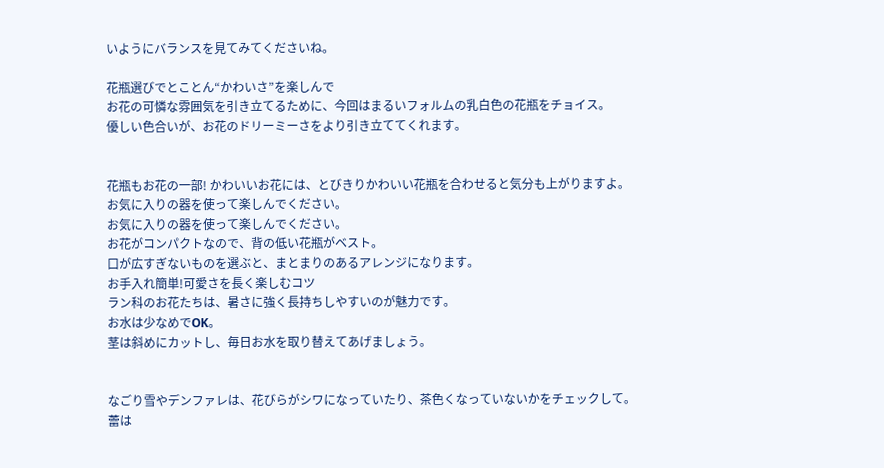いようにバランスを見てみてくださいね。

花瓶選びでとことん“かわいさ”を楽しんで
お花の可憐な雰囲気を引き立てるために、今回はまるいフォルムの乳白色の花瓶をチョイス。
優しい色合いが、お花のドリーミーさをより引き立ててくれます。


花瓶もお花の一部! かわいいお花には、とびきりかわいい花瓶を合わせると気分も上がりますよ。
お気に入りの器を使って楽しんでください。
お気に入りの器を使って楽しんでください。
お花がコンパクトなので、背の低い花瓶がベスト。
口が広すぎないものを選ぶと、まとまりのあるアレンジになります。
お手入れ簡単!可愛さを長く楽しむコツ
ラン科のお花たちは、暑さに強く長持ちしやすいのが魅力です。
お水は少なめでOK。
茎は斜めにカットし、毎日お水を取り替えてあげましょう。


なごり雪やデンファレは、花びらがシワになっていたり、茶色くなっていないかをチェックして。
蕾は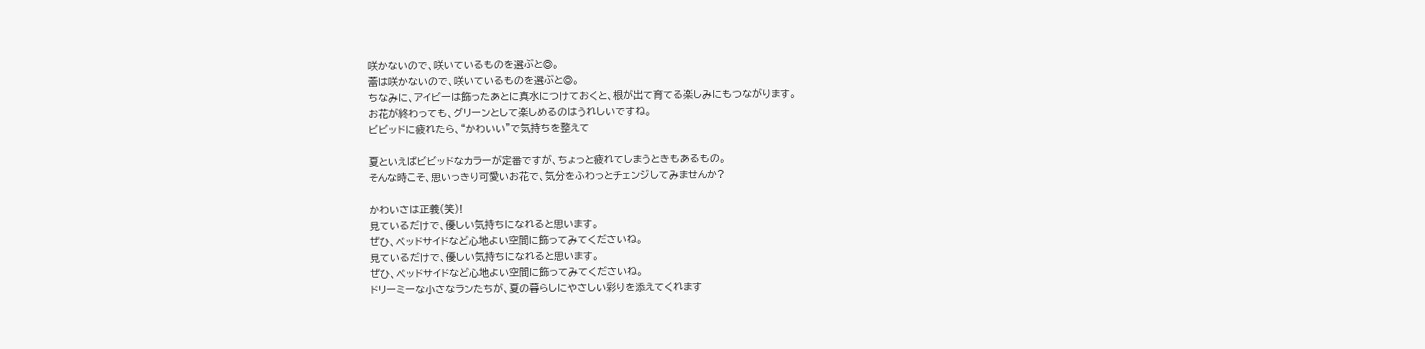咲かないので、咲いているものを選ぶと◎。
蕾は咲かないので、咲いているものを選ぶと◎。
ちなみに、アイビーは飾ったあとに真水につけておくと、根が出て育てる楽しみにもつながります。
お花が終わっても、グリーンとして楽しめるのはうれしいですね。
ビビッドに疲れたら、“かわいい”で気持ちを整えて

夏といえばビビッドなカラーが定番ですが、ちょっと疲れてしまうときもあるもの。
そんな時こそ、思いっきり可愛いお花で、気分をふわっとチェンジしてみませんか?

かわいさは正義(笑)!
見ているだけで、優しい気持ちになれると思います。
ぜひ、ベッドサイドなど心地よい空間に飾ってみてくださいね。
見ているだけで、優しい気持ちになれると思います。
ぜひ、ベッドサイドなど心地よい空間に飾ってみてくださいね。
ドリーミーな小さなランたちが、夏の暮らしにやさしい彩りを添えてくれます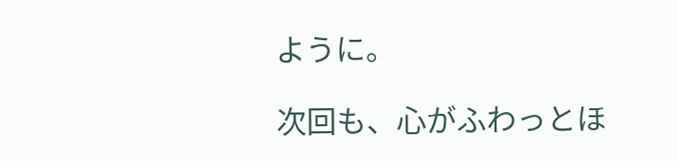ように。

次回も、心がふわっとほ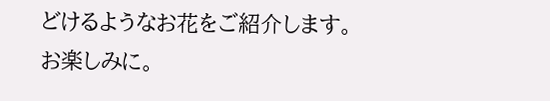どけるようなお花をご紹介します。
お楽しみに。